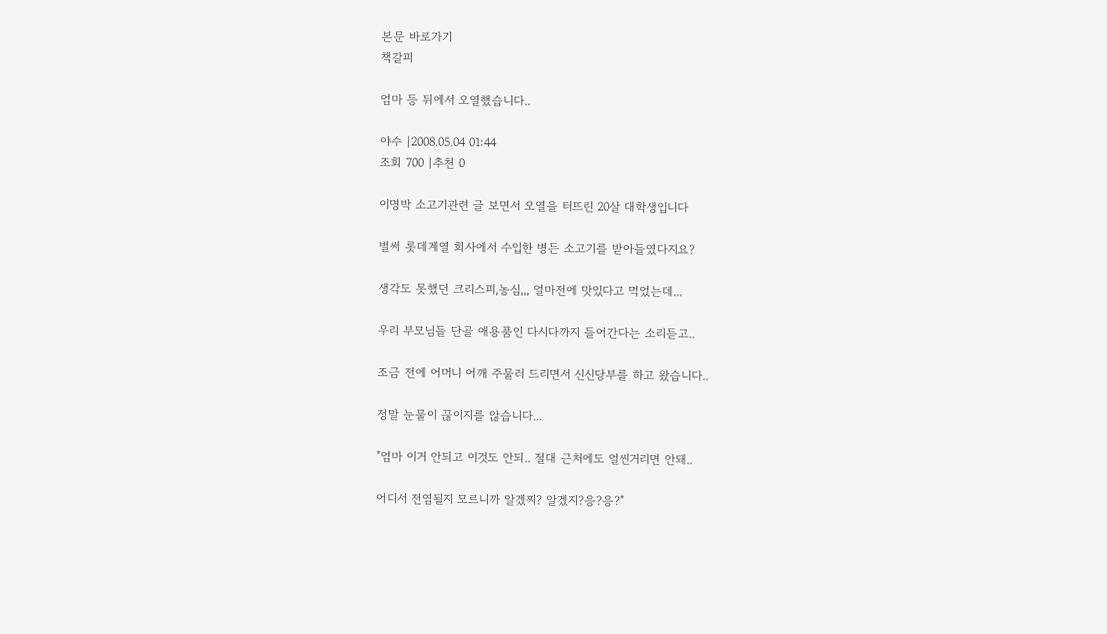본문 바로가기
책갈피

엄마 등 뒤에서 오열했습니다..

야수 |2008.05.04 01:44
조회 700 |추천 0

이명박 소고기관련 글 보면서 오열을 터뜨린 20살 대학생입니다

벌써 롯데계열 회사에서 수입한 병든 소고기를 받아들였다지요?

생각도 못했던 크리스피,농심,,, 얼마전에 맛있다고 먹었는데...

우리 부모님들 단골 애용품인 다시다까지 들어간다는 소리듣고..

조금 전에 어머니 어깨 주물러 드리면서 신신당부를 하고 왔습니다..

정말 눈물이 끊이지를 않습니다...

"엄마 이거 안되고 이것도 안되.. 절대 근처에도 얼씬거리면 안돼..

어디서 전염될지 모르니까 알겠찌? 알겠지?응?응?"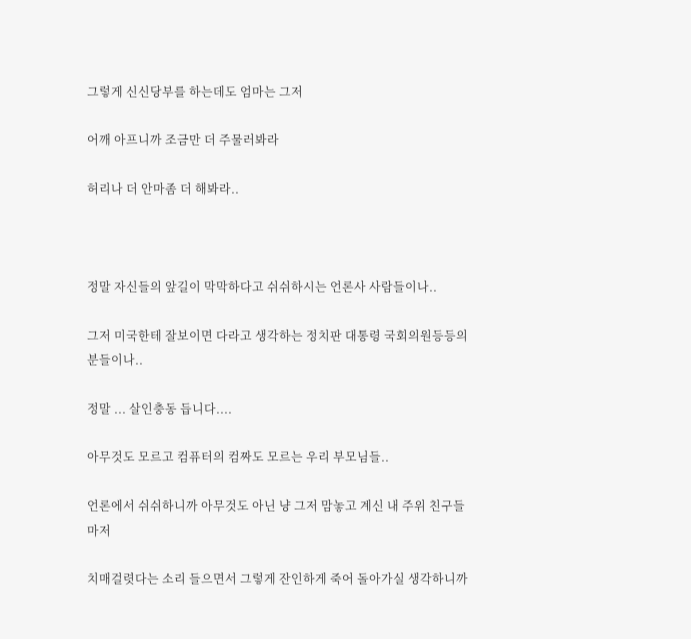그렇게 신신당부를 하는데도 엄마는 그저

어깨 아프니까 조금만 더 주물러봐라

허리나 더 안마좀 더 해봐라..



정말 자신들의 앞길이 막막하다고 쉬쉬하시는 언론사 사람들이나..

그저 미국한테 잘보이면 다라고 생각하는 정치판 대통령 국회의원등등의 분들이나..

정말 ... 살인충동 듭니다....

아무것도 모르고 컴퓨터의 컴짜도 모르는 우리 부모님들..

언론에서 쉬쉬하니까 아무것도 아닌 냥 그저 맘놓고 계신 내 주위 친구들마저

치매걸렷다는 소리 들으면서 그렇게 잔인하게 죽어 돌아가실 생각하니까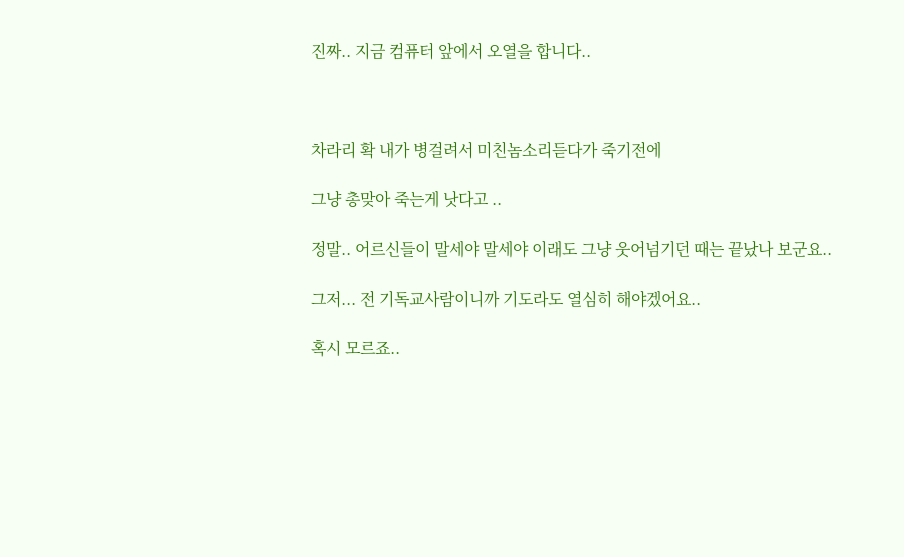진짜.. 지금 컴퓨터 앞에서 오열을 합니다..



차라리 확 내가 병걸려서 미친놈소리듣다가 죽기전에

그냥 총맞아 죽는게 낫다고 ..

정말.. 어르신들이 말세야 말세야 이래도 그냥 웃어넘기던 때는 끝났나 보군요..

그저... 전 기독교사람이니까 기도라도 열심히 해야겠어요..

혹시 모르죠..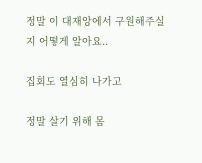정말 이 대재앙에서 구원해주실지 어떻게 알아요..

집회도 열심히 나가고

정말 살기 위해 몸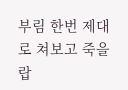부림 한번 제대로 쳐보고 죽을랍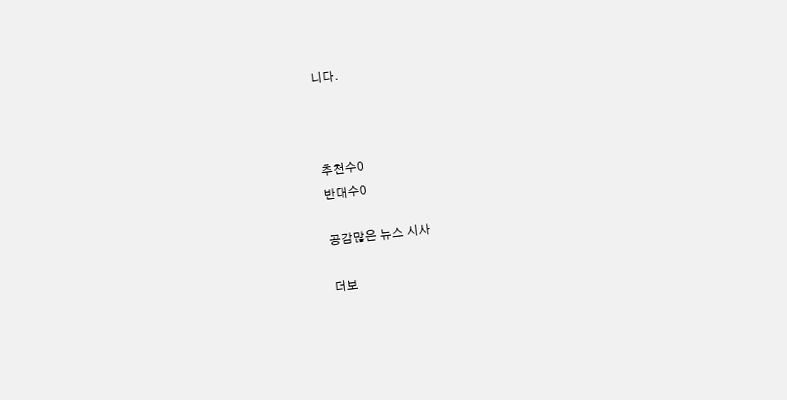니다.



추천수0
반대수0

공감많은 뉴스 시사

더보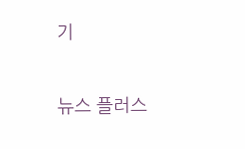기

뉴스 플러스